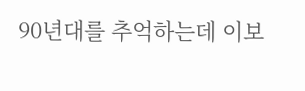90년대를 추억하는데 이보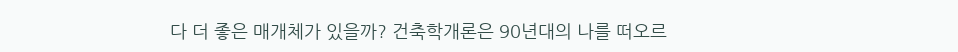다 더 좋은 매개체가 있을까? 건축학개론은 90년대의 나를 떠오르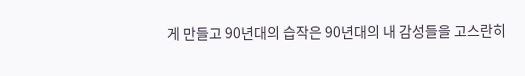게 만들고 90년대의 습작은 90년대의 내 감성들을 고스란히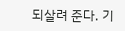되살려 준다. 기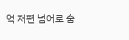억 저편 넘어로 숨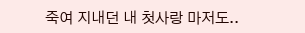죽여 지내던 내 첫사랑 마저도..